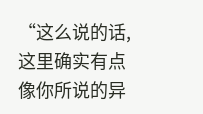“这么说的话,这里确实有点像你所说的异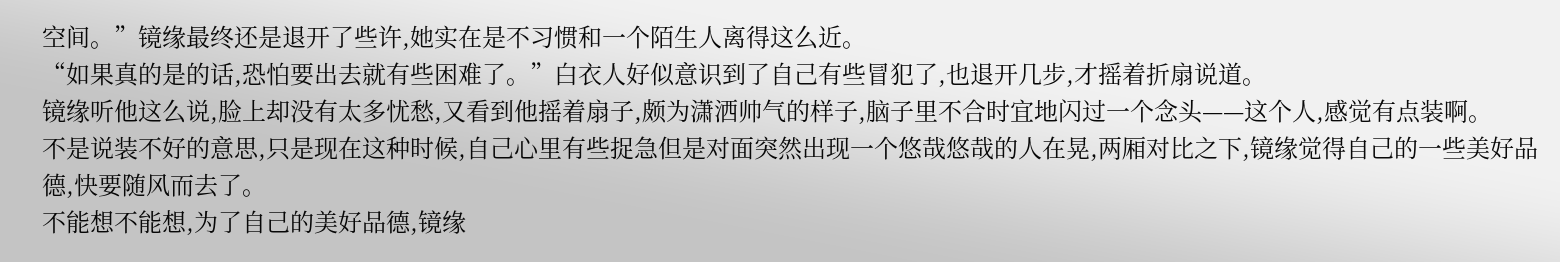空间。”镜缘最终还是退开了些许,她实在是不习惯和一个陌生人离得这么近。
“如果真的是的话,恐怕要出去就有些困难了。”白衣人好似意识到了自己有些冒犯了,也退开几步,才摇着折扇说道。
镜缘听他这么说,脸上却没有太多忧愁,又看到他摇着扇子,颇为潇洒帅气的样子,脑子里不合时宜地闪过一个念头——这个人,感觉有点装啊。
不是说装不好的意思,只是现在这种时候,自己心里有些捉急但是对面突然出现一个悠哉悠哉的人在晃,两厢对比之下,镜缘觉得自己的一些美好品德,快要随风而去了。
不能想不能想,为了自己的美好品德,镜缘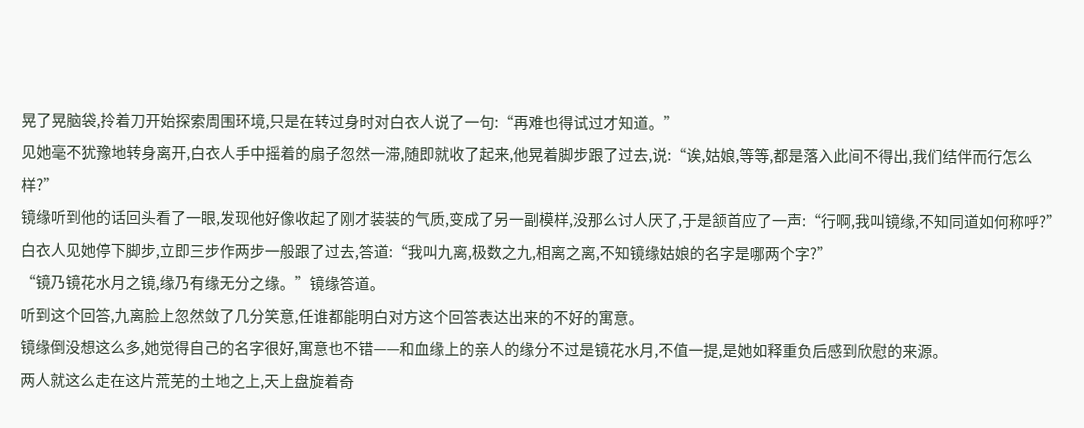晃了晃脑袋,拎着刀开始探索周围环境,只是在转过身时对白衣人说了一句:“再难也得试过才知道。”
见她毫不犹豫地转身离开,白衣人手中摇着的扇子忽然一滞,随即就收了起来,他晃着脚步跟了过去,说:“诶,姑娘,等等,都是落入此间不得出,我们结伴而行怎么样?”
镜缘听到他的话回头看了一眼,发现他好像收起了刚才装装的气质,变成了另一副模样,没那么讨人厌了,于是颔首应了一声:“行啊,我叫镜缘,不知同道如何称呼?”
白衣人见她停下脚步,立即三步作两步一般跟了过去,答道:“我叫九离,极数之九,相离之离,不知镜缘姑娘的名字是哪两个字?”
“镜乃镜花水月之镜,缘乃有缘无分之缘。”镜缘答道。
听到这个回答,九离脸上忽然敛了几分笑意,任谁都能明白对方这个回答表达出来的不好的寓意。
镜缘倒没想这么多,她觉得自己的名字很好,寓意也不错——和血缘上的亲人的缘分不过是镜花水月,不值一提,是她如释重负后感到欣慰的来源。
两人就这么走在这片荒芜的土地之上,天上盘旋着奇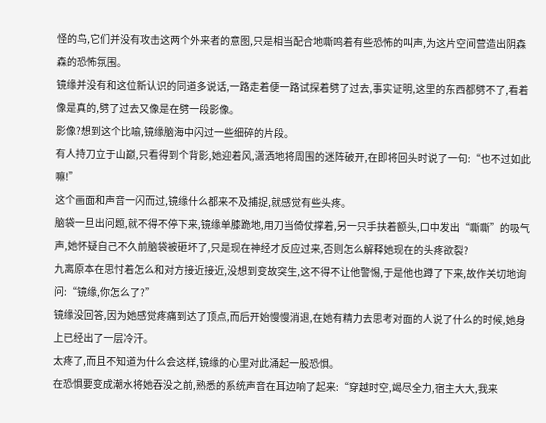怪的鸟,它们并没有攻击这两个外来者的意图,只是相当配合地嘶鸣着有些恐怖的叫声,为这片空间营造出阴森森的恐怖氛围。
镜缘并没有和这位新认识的同道多说话,一路走着便一路试探着劈了过去,事实证明,这里的东西都劈不了,看着像是真的,劈了过去又像是在劈一段影像。
影像?想到这个比喻,镜缘脑海中闪过一些细碎的片段。
有人持刀立于山巅,只看得到个背影,她迎着风,潇洒地将周围的迷阵破开,在即将回头时说了一句:“也不过如此嘛!”
这个画面和声音一闪而过,镜缘什么都来不及捕捉,就感觉有些头疼。
脑袋一旦出问题,就不得不停下来,镜缘单膝跪地,用刀当倚仗撑着,另一只手扶着额头,口中发出“嘶嘶”的吸气声,她怀疑自己不久前脑袋被砸坏了,只是现在神经才反应过来,否则怎么解释她现在的头疼欲裂?
九离原本在思忖着怎么和对方接近接近,没想到变故突生,这不得不让他警惕,于是他也蹲了下来,故作关切地询问:“镜缘,你怎么了?”
镜缘没回答,因为她感觉疼痛到达了顶点,而后开始慢慢消退,在她有精力去思考对面的人说了什么的时候,她身上已经出了一层冷汗。
太疼了,而且不知道为什么会这样,镜缘的心里对此涌起一股恐惧。
在恐惧要变成潮水将她吞没之前,熟悉的系统声音在耳边响了起来:“穿越时空,竭尽全力,宿主大大,我来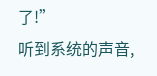了!”
听到系统的声音,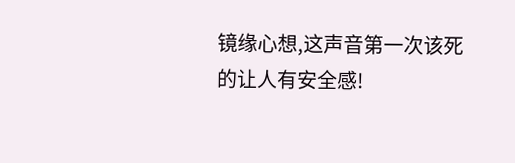镜缘心想,这声音第一次该死的让人有安全感!